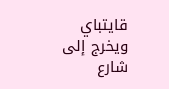قايتباي ويخرج إلى شارع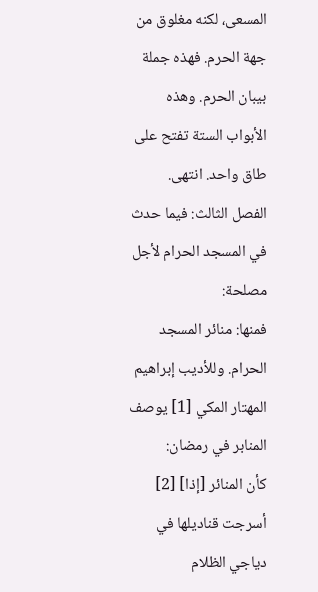المسعى، لكنه مغلوق من جهة الحرم. فهذه جملة بيبان الحرم. وهذه الأبواب الستة تفتح على طاق واحد. انتهى.
الفصل الثالث: فيما حدث في المسجد الحرام لأجل مصلحة:
فمنها: منائر المسجد الحرام. وللأديب إبراهيم المهتار المكي [1] يوصف المنابر في رمضان:
كأن المنائر [إذا] [2] أسرجت قناديلها في دياجي الظلام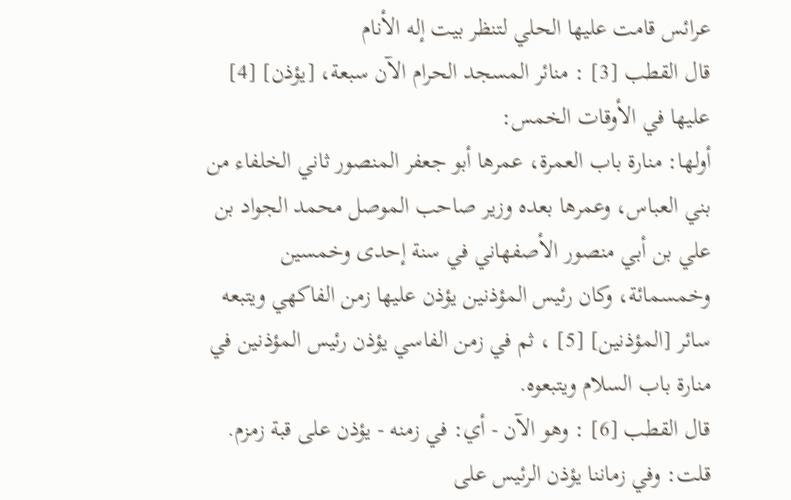عرائس قامت عليها الحلي لتنظر بيت إله الأنام
قال القطب [3] : منائر المسجد الحرام الآن سبعة، [يؤذن] [4] عليها في الأوقات الخمس:
أولها: منارة باب العمرة، عمرها أبو جعفر المنصور ثاني الخلفاء من بني العباس، وعمرها بعده وزير صاحب الموصل محمد الجواد بن علي بن أبي منصور الأصفهاني في سنة إحدى وخمسين وخمسمائة، وكان رئيس المؤذنين يؤذن عليها زمن الفاكهي ويتبعه سائر [المؤذنين] [5] ، ثم في زمن الفاسي يؤذن رئيس المؤذنين في منارة باب السلام ويتبعوه.
قال القطب [6] : وهو الآن - أي: في زمنه - يؤذن على قبة زمزم.
قلت: وفي زماننا يؤذن الرئيس على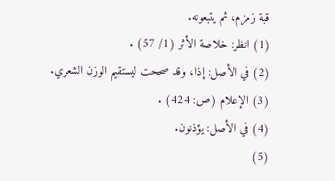قبة زمزم، ثم يتبعونه.
(1) انظر: خلاصة الأثر (1/ 57) .
(2) في الأصل: إذا، وقد صححت ليستقيم الوزن الشعري.
(3) الإعلام (ص: 424) .
(4) في الأصل: يؤذنون.
(5)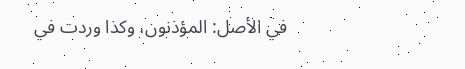في الأصل: المؤذنون، وكذا وردت في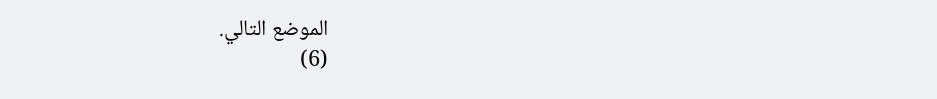الموضع التالي.
(6)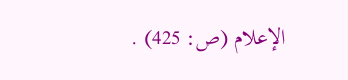الإعلام (ص: 425) .